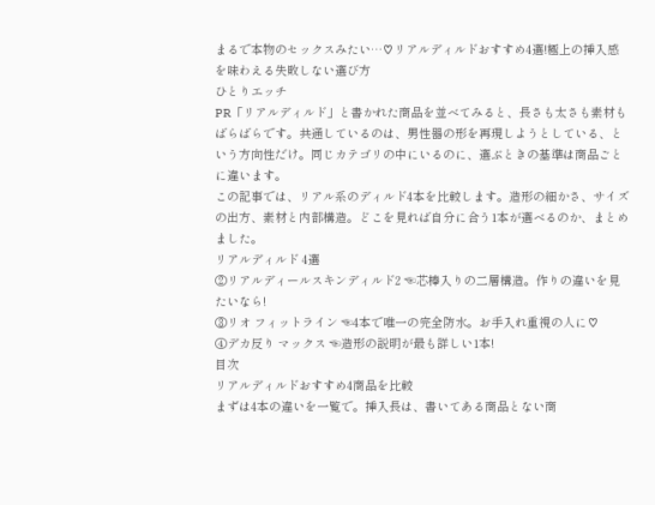まるで本物のセックスみたい…♡リアルディルドおすすめ4選!極上の挿入感を味わえる失敗しない選び方
ひとりエッチ
PR「リアルディルド」と書かれた商品を並べてみると、長さも太さも素材もばらばらです。共通しているのは、男性器の形を再現しようとしている、という方向性だけ。同じカテゴリの中にいるのに、選ぶときの基準は商品ごとに違います。
この記事では、リアル系のディルド4本を比較します。造形の細かさ、サイズの出方、素材と内部構造。どこを見れば自分に合う1本が選べるのか、まとめました。
リアルディルド 4選
②リアルディールスキンディルド2 ☜芯棒入りの二層構造。作りの違いを見たいなら!
③リオ フィットライン ☜4本で唯一の完全防水。お手入れ重視の人に♡
④デカ反り マックス ☜造形の説明が最も詳しい1本!
目次
リアルディルドおすすめ4商品を比較
まずは4本の違いを一覧で。挿入長は、書いてある商品とない商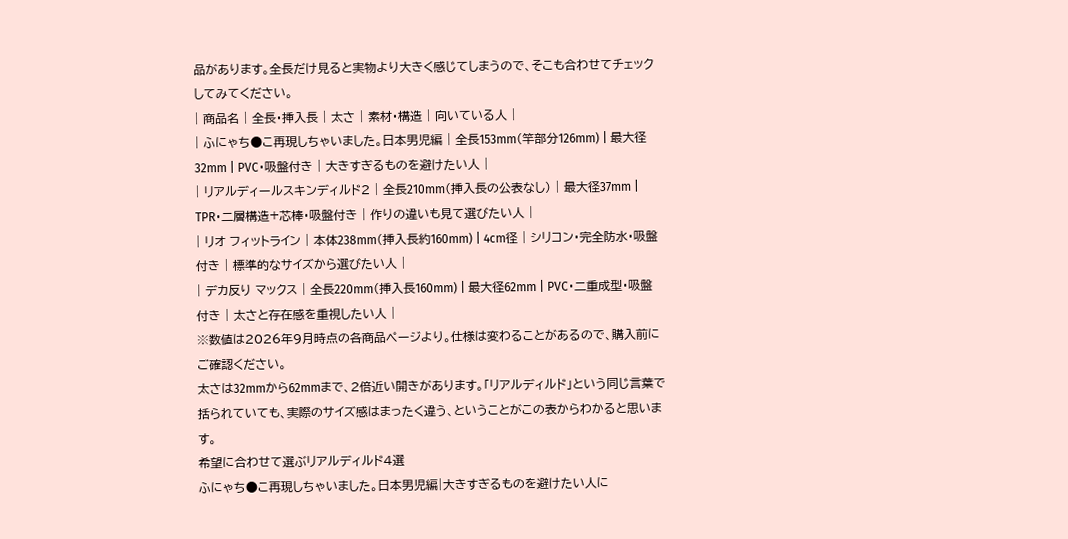品があります。全長だけ見ると実物より大きく感じてしまうので、そこも合わせてチェックしてみてください。
| 商品名 | 全長・挿入長 | 太さ | 素材・構造 | 向いている人 |
| ふにゃち●こ再現しちゃいました。日本男児編 | 全長153mm(竿部分126mm) | 最大径32mm | PVC・吸盤付き | 大きすぎるものを避けたい人 |
| リアルディールスキンディルド2 | 全長210mm(挿入長の公表なし) | 最大径37mm | TPR・二層構造+芯棒・吸盤付き | 作りの違いも見て選びたい人 |
| リオ フィットライン | 本体238mm(挿入長約160mm) | 4cm径 | シリコン・完全防水・吸盤付き | 標準的なサイズから選びたい人 |
| デカ反り マックス | 全長220mm(挿入長160mm) | 最大径62mm | PVC・二重成型・吸盤付き | 太さと存在感を重視したい人 |
※数値は2026年9月時点の各商品ページより。仕様は変わることがあるので、購入前にご確認ください。
太さは32mmから62mmまで、2倍近い開きがあります。「リアルディルド」という同じ言葉で括られていても、実際のサイズ感はまったく違う、ということがこの表からわかると思います。
希望に合わせて選ぶリアルディルド4選
ふにゃち●こ再現しちゃいました。日本男児編|大きすぎるものを避けたい人に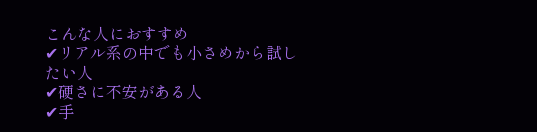こんな人におすすめ
✔リアル系の中でも小さめから試したい人
✔硬さに不安がある人
✔手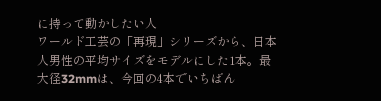に持って動かしたい人
ワールド工芸の「再現」シリーズから、日本人男性の平均サイズをモデルにした1本。最大径32mmは、今回の4本でいちばん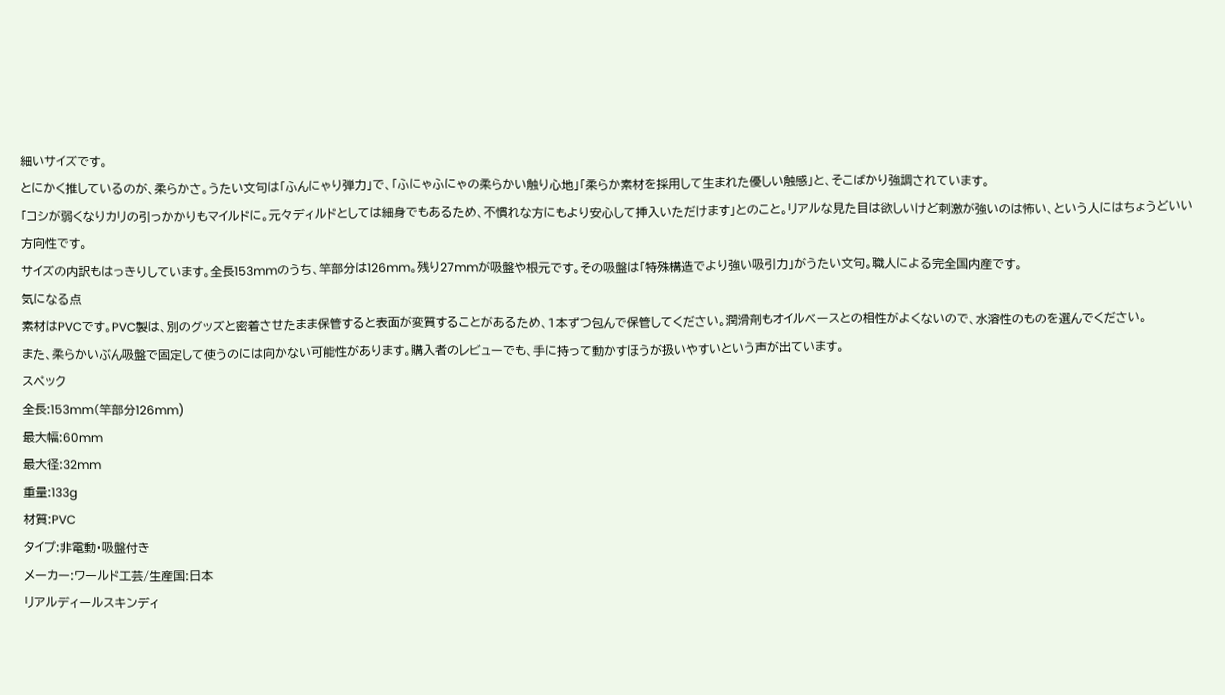細いサイズです。
とにかく推しているのが、柔らかさ。うたい文句は「ふんにゃり弾力」で、「ふにゃふにゃの柔らかい触り心地」「柔らか素材を採用して生まれた優しい触感」と、そこばかり強調されています。
「コシが弱くなりカリの引っかかりもマイルドに。元々ディルドとしては細身でもあるため、不慣れな方にもより安心して挿入いただけます」とのこと。リアルな見た目は欲しいけど刺激が強いのは怖い、という人にはちょうどいい方向性です。
サイズの内訳もはっきりしています。全長153mmのうち、竿部分は126mm。残り27mmが吸盤や根元です。その吸盤は「特殊構造でより強い吸引力」がうたい文句。職人による完全国内産です。
気になる点
素材はPVCです。PVC製は、別のグッズと密着させたまま保管すると表面が変質することがあるため、1本ずつ包んで保管してください。潤滑剤もオイルベースとの相性がよくないので、水溶性のものを選んでください。
また、柔らかいぶん吸盤で固定して使うのには向かない可能性があります。購入者のレビューでも、手に持って動かすほうが扱いやすいという声が出ています。
スペック
全長:153mm(竿部分126mm)
最大幅:60mm
最大径:32mm
重量:133g
材質:PVC
タイプ:非電動・吸盤付き
メーカー:ワールド工芸/生産国:日本
リアルディールスキンディ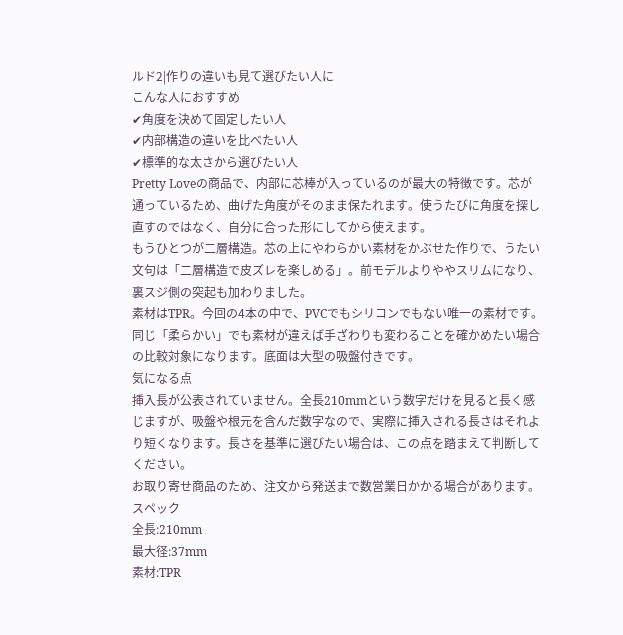ルド2|作りの違いも見て選びたい人に
こんな人におすすめ
✔角度を決めて固定したい人
✔内部構造の違いを比べたい人
✔標準的な太さから選びたい人
Pretty Loveの商品で、内部に芯棒が入っているのが最大の特徴です。芯が通っているため、曲げた角度がそのまま保たれます。使うたびに角度を探し直すのではなく、自分に合った形にしてから使えます。
もうひとつが二層構造。芯の上にやわらかい素材をかぶせた作りで、うたい文句は「二層構造で皮ズレを楽しめる」。前モデルよりややスリムになり、裏スジ側の突起も加わりました。
素材はTPR。今回の4本の中で、PVCでもシリコンでもない唯一の素材です。同じ「柔らかい」でも素材が違えば手ざわりも変わることを確かめたい場合の比較対象になります。底面は大型の吸盤付きです。
気になる点
挿入長が公表されていません。全長210mmという数字だけを見ると長く感じますが、吸盤や根元を含んだ数字なので、実際に挿入される長さはそれより短くなります。長さを基準に選びたい場合は、この点を踏まえて判断してください。
お取り寄せ商品のため、注文から発送まで数営業日かかる場合があります。
スペック
全長:210mm
最大径:37mm
素材:TPR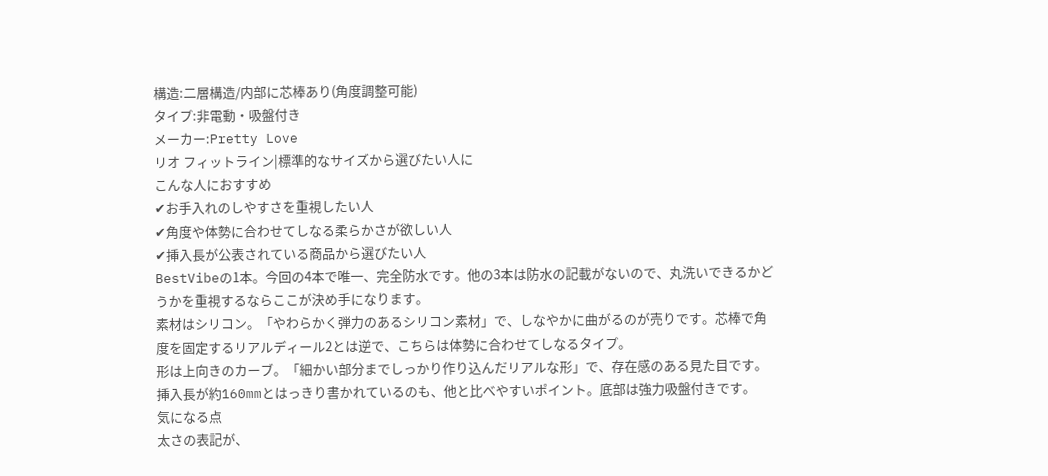構造:二層構造/内部に芯棒あり(角度調整可能)
タイプ:非電動・吸盤付き
メーカー:Pretty Love
リオ フィットライン|標準的なサイズから選びたい人に
こんな人におすすめ
✔お手入れのしやすさを重視したい人
✔角度や体勢に合わせてしなる柔らかさが欲しい人
✔挿入長が公表されている商品から選びたい人
BestVibeの1本。今回の4本で唯一、完全防水です。他の3本は防水の記載がないので、丸洗いできるかどうかを重視するならここが決め手になります。
素材はシリコン。「やわらかく弾力のあるシリコン素材」で、しなやかに曲がるのが売りです。芯棒で角度を固定するリアルディール2とは逆で、こちらは体勢に合わせてしなるタイプ。
形は上向きのカーブ。「細かい部分までしっかり作り込んだリアルな形」で、存在感のある見た目です。挿入長が約160mmとはっきり書かれているのも、他と比べやすいポイント。底部は強力吸盤付きです。
気になる点
太さの表記が、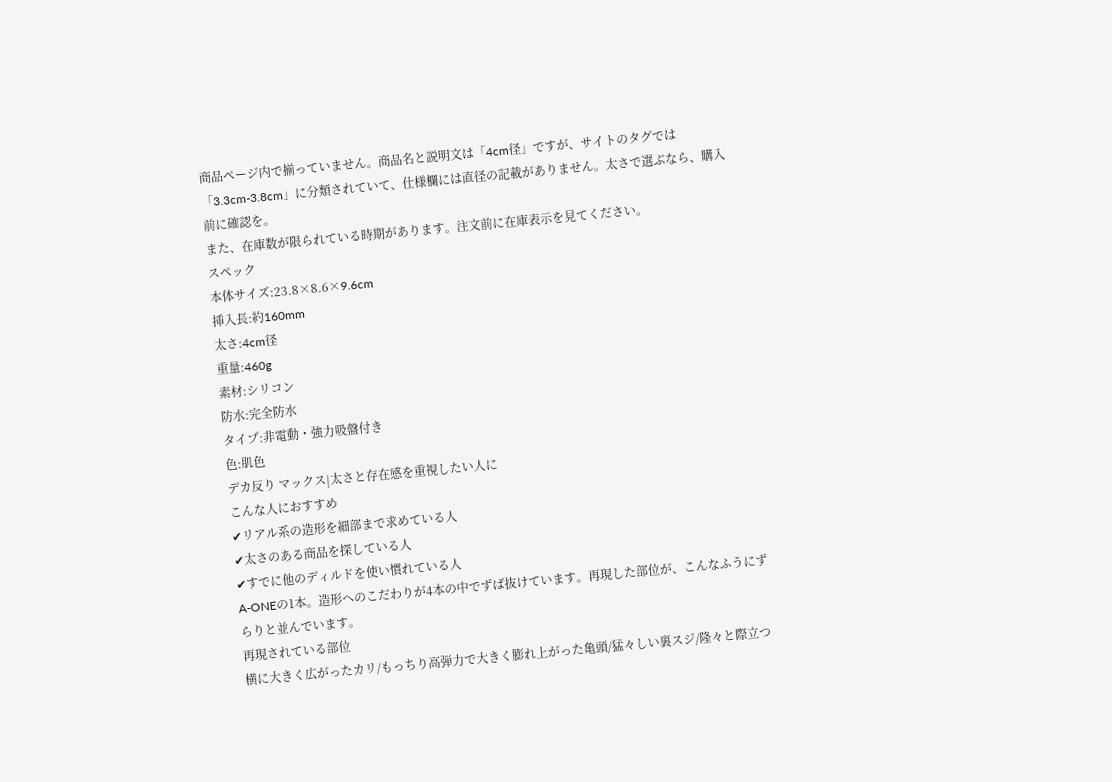商品ページ内で揃っていません。商品名と説明文は「4cm径」ですが、サイトのタグでは「3.3cm-3.8cm」に分類されていて、仕様欄には直径の記載がありません。太さで選ぶなら、購入前に確認を。
また、在庫数が限られている時期があります。注文前に在庫表示を見てください。
スペック
本体サイズ:23.8×8.6×9.6cm
挿入長:約160mm
太さ:4cm径
重量:460g
素材:シリコン
防水:完全防水
タイプ:非電動・強力吸盤付き
色:肌色
デカ反り マックス|太さと存在感を重視したい人に
こんな人におすすめ
✔リアル系の造形を細部まで求めている人
✔太さのある商品を探している人
✔すでに他のディルドを使い慣れている人
A-ONEの1本。造形へのこだわりが4本の中でずば抜けています。再現した部位が、こんなふうにずらりと並んでいます。
再現されている部位
横に大きく広がったカリ/もっちり高弾力で大きく膨れ上がった亀頭/猛々しい裏スジ/隆々と際立つ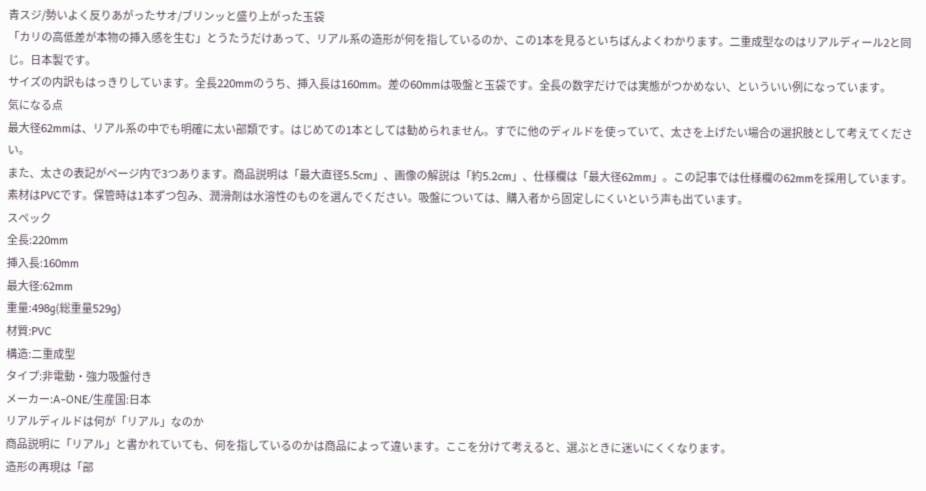青スジ/勢いよく反りあがったサオ/ブリンッと盛り上がった玉袋
「カリの高低差が本物の挿入感を生む」とうたうだけあって、リアル系の造形が何を指しているのか、この1本を見るといちばんよくわかります。二重成型なのはリアルディール2と同じ。日本製です。
サイズの内訳もはっきりしています。全長220mmのうち、挿入長は160mm。差の60mmは吸盤と玉袋です。全長の数字だけでは実態がつかめない、といういい例になっています。
気になる点
最大径62mmは、リアル系の中でも明確に太い部類です。はじめての1本としては勧められません。すでに他のディルドを使っていて、太さを上げたい場合の選択肢として考えてください。
また、太さの表記がページ内で3つあります。商品説明は「最大直径5.5cm」、画像の解説は「約5.2cm」、仕様欄は「最大径62mm」。この記事では仕様欄の62mmを採用しています。
素材はPVCです。保管時は1本ずつ包み、潤滑剤は水溶性のものを選んでください。吸盤については、購入者から固定しにくいという声も出ています。
スペック
全長:220mm
挿入長:160mm
最大径:62mm
重量:498g(総重量529g)
材質:PVC
構造:二重成型
タイプ:非電動・強力吸盤付き
メーカー:A-ONE/生産国:日本
リアルディルドは何が「リアル」なのか
商品説明に「リアル」と書かれていても、何を指しているのかは商品によって違います。ここを分けて考えると、選ぶときに迷いにくくなります。
造形の再現は「部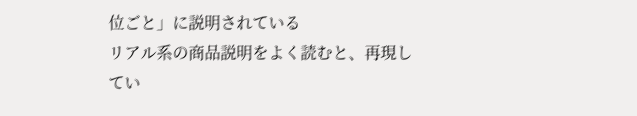位ごと」に説明されている
リアル系の商品説明をよく読むと、再現してい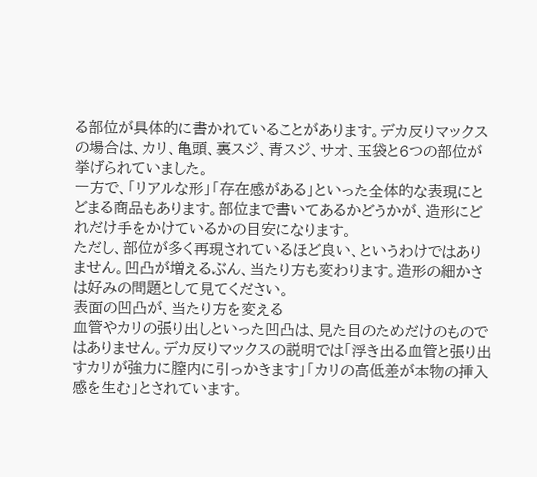る部位が具体的に書かれていることがあります。デカ反りマックスの場合は、カリ、亀頭、裏スジ、青スジ、サオ、玉袋と6つの部位が挙げられていました。
一方で、「リアルな形」「存在感がある」といった全体的な表現にとどまる商品もあります。部位まで書いてあるかどうかが、造形にどれだけ手をかけているかの目安になります。
ただし、部位が多く再現されているほど良い、というわけではありません。凹凸が増えるぶん、当たり方も変わります。造形の細かさは好みの問題として見てください。
表面の凹凸が、当たり方を変える
血管やカリの張り出しといった凹凸は、見た目のためだけのものではありません。デカ反りマックスの説明では「浮き出る血管と張り出すカリが強力に膣内に引っかきます」「カリの高低差が本物の挿入感を生む」とされています。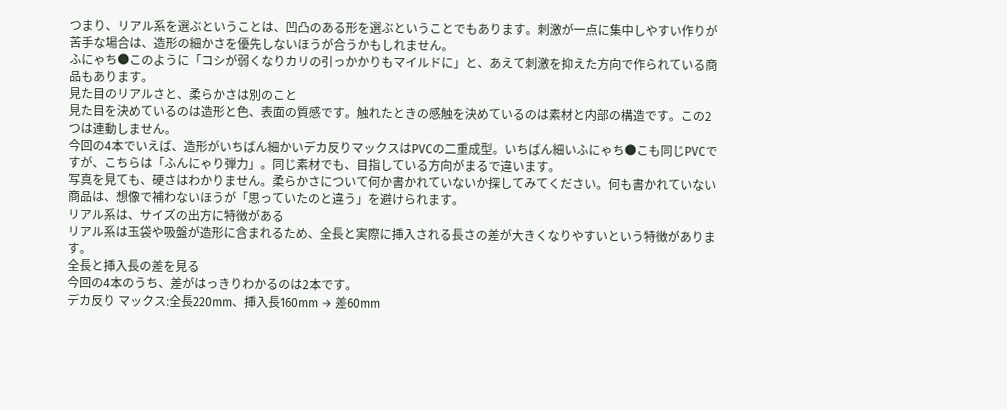つまり、リアル系を選ぶということは、凹凸のある形を選ぶということでもあります。刺激が一点に集中しやすい作りが苦手な場合は、造形の細かさを優先しないほうが合うかもしれません。
ふにゃち●このように「コシが弱くなりカリの引っかかりもマイルドに」と、あえて刺激を抑えた方向で作られている商品もあります。
見た目のリアルさと、柔らかさは別のこと
見た目を決めているのは造形と色、表面の質感です。触れたときの感触を決めているのは素材と内部の構造です。この2つは連動しません。
今回の4本でいえば、造形がいちばん細かいデカ反りマックスはPVCの二重成型。いちばん細いふにゃち●こも同じPVCですが、こちらは「ふんにゃり弾力」。同じ素材でも、目指している方向がまるで違います。
写真を見ても、硬さはわかりません。柔らかさについて何か書かれていないか探してみてください。何も書かれていない商品は、想像で補わないほうが「思っていたのと違う」を避けられます。
リアル系は、サイズの出方に特徴がある
リアル系は玉袋や吸盤が造形に含まれるため、全長と実際に挿入される長さの差が大きくなりやすいという特徴があります。
全長と挿入長の差を見る
今回の4本のうち、差がはっきりわかるのは2本です。
デカ反り マックス:全長220mm、挿入長160mm → 差60mm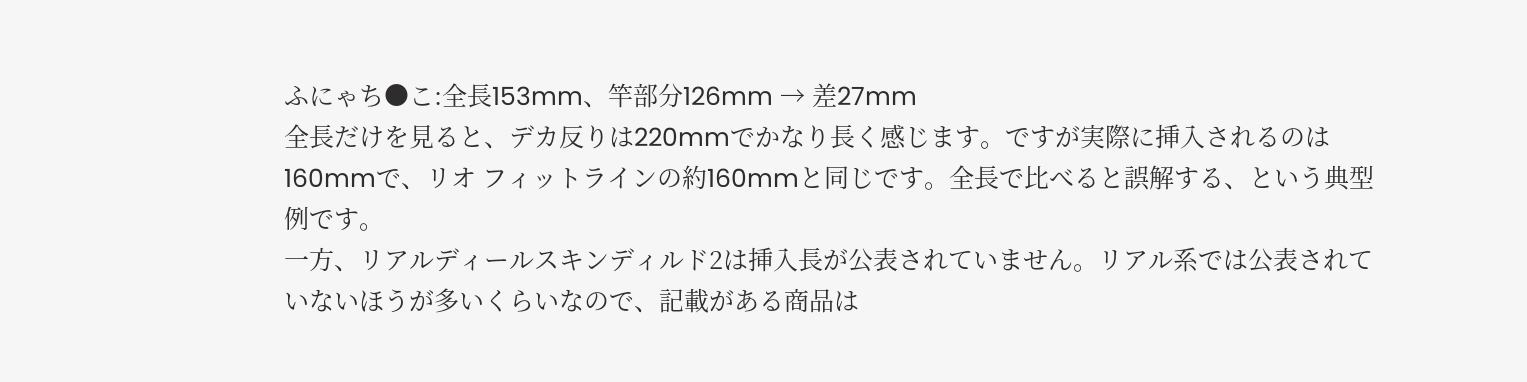ふにゃち●こ:全長153mm、竿部分126mm → 差27mm
全長だけを見ると、デカ反りは220mmでかなり長く感じます。ですが実際に挿入されるのは160mmで、リオ フィットラインの約160mmと同じです。全長で比べると誤解する、という典型例です。
一方、リアルディールスキンディルド2は挿入長が公表されていません。リアル系では公表されていないほうが多いくらいなので、記載がある商品は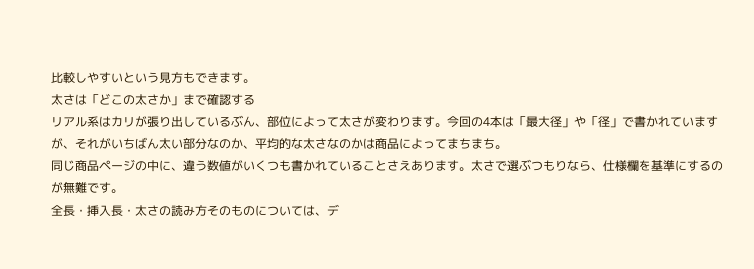比較しやすいという見方もできます。
太さは「どこの太さか」まで確認する
リアル系はカリが張り出しているぶん、部位によって太さが変わります。今回の4本は「最大径」や「径」で書かれていますが、それがいちばん太い部分なのか、平均的な太さなのかは商品によってまちまち。
同じ商品ページの中に、違う数値がいくつも書かれていることさえあります。太さで選ぶつもりなら、仕様欄を基準にするのが無難です。
全長・挿入長・太さの読み方そのものについては、デ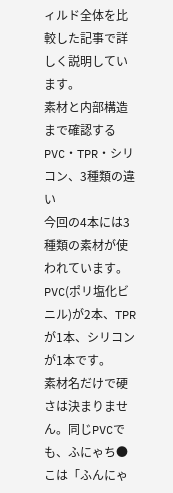ィルド全体を比較した記事で詳しく説明しています。
素材と内部構造まで確認する
PVC・TPR・シリコン、3種類の違い
今回の4本には3種類の素材が使われています。PVC(ポリ塩化ビニル)が2本、TPRが1本、シリコンが1本です。
素材名だけで硬さは決まりません。同じPVCでも、ふにゃち●こは「ふんにゃ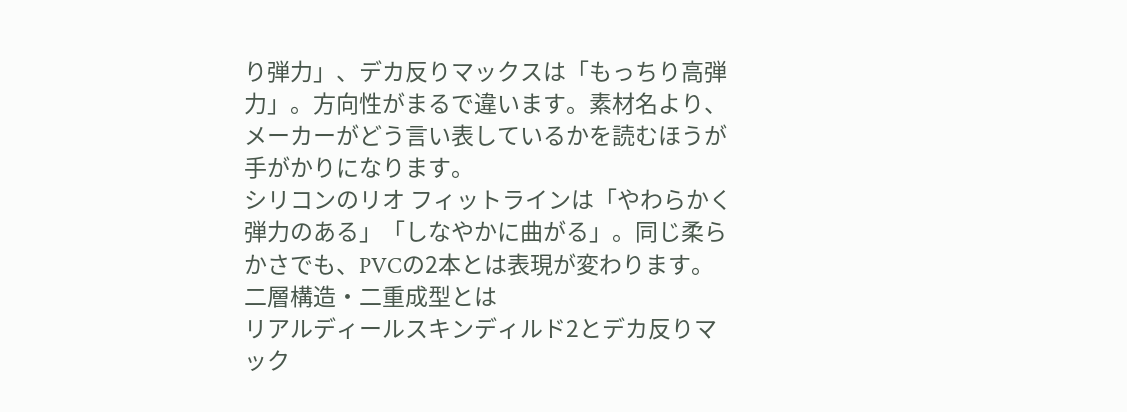り弾力」、デカ反りマックスは「もっちり高弾力」。方向性がまるで違います。素材名より、メーカーがどう言い表しているかを読むほうが手がかりになります。
シリコンのリオ フィットラインは「やわらかく弾力のある」「しなやかに曲がる」。同じ柔らかさでも、PVCの2本とは表現が変わります。
二層構造・二重成型とは
リアルディールスキンディルド2とデカ反りマック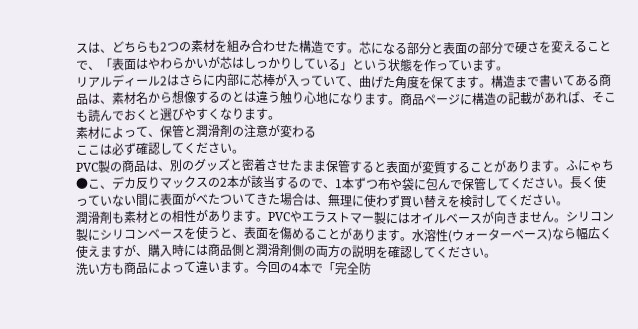スは、どちらも2つの素材を組み合わせた構造です。芯になる部分と表面の部分で硬さを変えることで、「表面はやわらかいが芯はしっかりしている」という状態を作っています。
リアルディール2はさらに内部に芯棒が入っていて、曲げた角度を保てます。構造まで書いてある商品は、素材名から想像するのとは違う触り心地になります。商品ページに構造の記載があれば、そこも読んでおくと選びやすくなります。
素材によって、保管と潤滑剤の注意が変わる
ここは必ず確認してください。
PVC製の商品は、別のグッズと密着させたまま保管すると表面が変質することがあります。ふにゃち●こ、デカ反りマックスの2本が該当するので、1本ずつ布や袋に包んで保管してください。長く使っていない間に表面がべたついてきた場合は、無理に使わず買い替えを検討してください。
潤滑剤も素材との相性があります。PVCやエラストマー製にはオイルベースが向きません。シリコン製にシリコンベースを使うと、表面を傷めることがあります。水溶性(ウォーターベース)なら幅広く使えますが、購入時には商品側と潤滑剤側の両方の説明を確認してください。
洗い方も商品によって違います。今回の4本で「完全防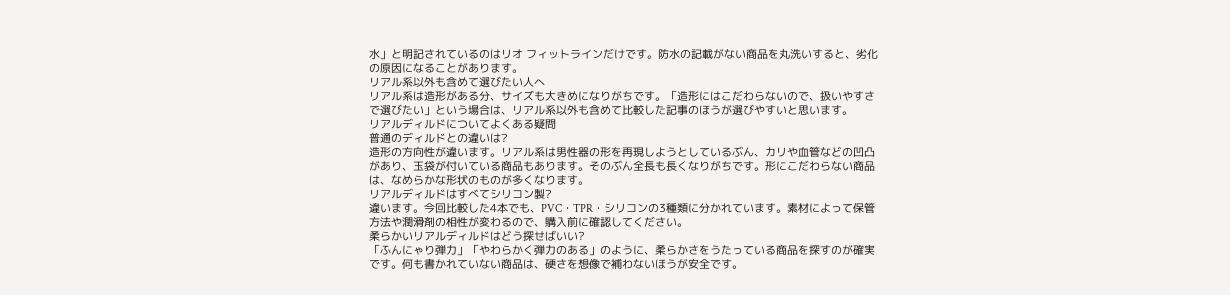水」と明記されているのはリオ フィットラインだけです。防水の記載がない商品を丸洗いすると、劣化の原因になることがあります。
リアル系以外も含めて選びたい人へ
リアル系は造形がある分、サイズも大きめになりがちです。「造形にはこだわらないので、扱いやすさで選びたい」という場合は、リアル系以外も含めて比較した記事のほうが選びやすいと思います。
リアルディルドについてよくある疑問
普通のディルドとの違いは?
造形の方向性が違います。リアル系は男性器の形を再現しようとしているぶん、カリや血管などの凹凸があり、玉袋が付いている商品もあります。そのぶん全長も長くなりがちです。形にこだわらない商品は、なめらかな形状のものが多くなります。
リアルディルドはすべてシリコン製?
違います。今回比較した4本でも、PVC・TPR・シリコンの3種類に分かれています。素材によって保管方法や潤滑剤の相性が変わるので、購入前に確認してください。
柔らかいリアルディルドはどう探せばいい?
「ふんにゃり弾力」「やわらかく弾力のある」のように、柔らかさをうたっている商品を探すのが確実です。何も書かれていない商品は、硬さを想像で補わないほうが安全です。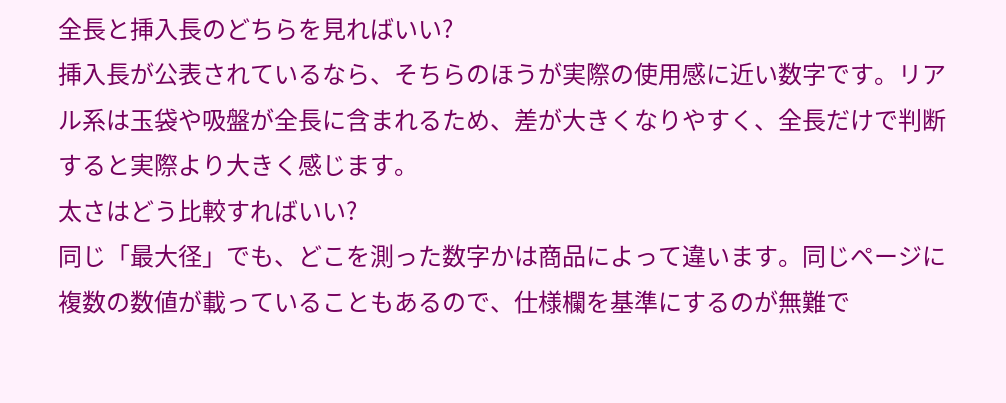全長と挿入長のどちらを見ればいい?
挿入長が公表されているなら、そちらのほうが実際の使用感に近い数字です。リアル系は玉袋や吸盤が全長に含まれるため、差が大きくなりやすく、全長だけで判断すると実際より大きく感じます。
太さはどう比較すればいい?
同じ「最大径」でも、どこを測った数字かは商品によって違います。同じページに複数の数値が載っていることもあるので、仕様欄を基準にするのが無難で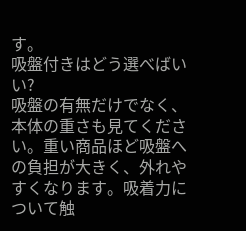す。
吸盤付きはどう選べばいい?
吸盤の有無だけでなく、本体の重さも見てください。重い商品ほど吸盤への負担が大きく、外れやすくなります。吸着力について触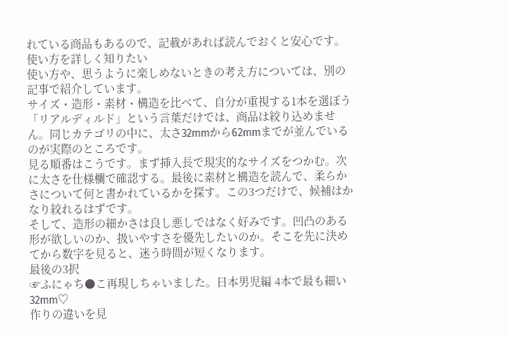れている商品もあるので、記載があれば読んでおくと安心です。
使い方を詳しく知りたい
使い方や、思うように楽しめないときの考え方については、別の記事で紹介しています。
サイズ・造形・素材・構造を比べて、自分が重視する1本を選ぼう
「リアルディルド」という言葉だけでは、商品は絞り込めません。同じカテゴリの中に、太さ32mmから62mmまでが並んでいるのが実際のところです。
見る順番はこうです。まず挿入長で現実的なサイズをつかむ。次に太さを仕様欄で確認する。最後に素材と構造を読んで、柔らかさについて何と書かれているかを探す。この3つだけで、候補はかなり絞れるはずです。
そして、造形の細かさは良し悪しではなく好みです。凹凸のある形が欲しいのか、扱いやすさを優先したいのか。そこを先に決めてから数字を見ると、迷う時間が短くなります。
最後の3択
☞ふにゃち●こ再現しちゃいました。日本男児編 4本で最も細い32mm♡
作りの違いを見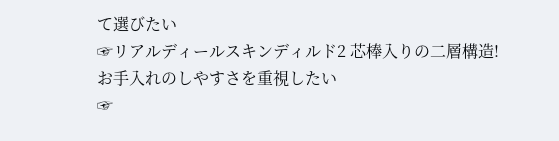て選びたい
☞リアルディールスキンディルド2 芯棒入りの二層構造!
お手入れのしやすさを重視したい
☞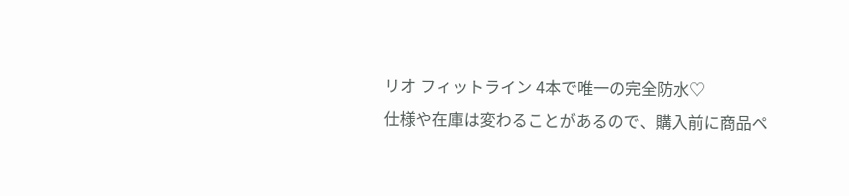リオ フィットライン 4本で唯一の完全防水♡
仕様や在庫は変わることがあるので、購入前に商品ペ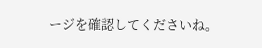ージを確認してくださいね。